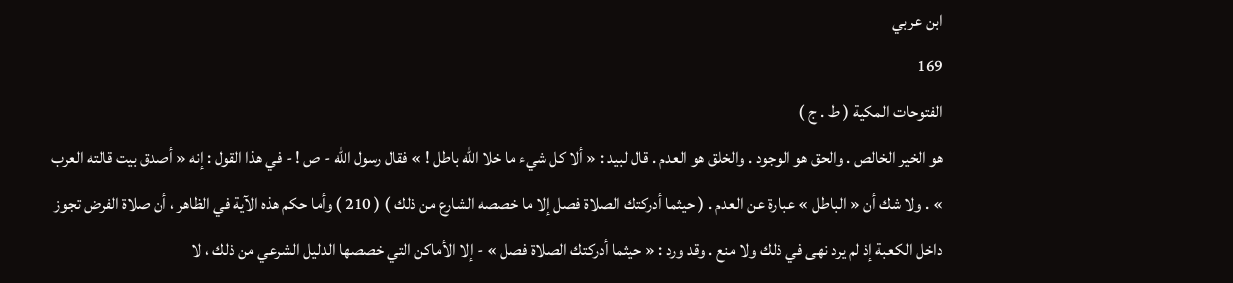ابن عربي
169
الفتوحات المكية ( ط . ج )
هو الخير الخالص . والحق هو الوجود . والخلق هو العدم . قال لبيد : « ألا كل شيء ما خلا الله باطل ! » فقال رسول الله - ص ! - في هذا القول : إنه « أصدق بيت قالته العرب » . ولا شك أن « الباطل » عبارة عن العدم . ( حيثما أدركتك الصلاة فصل إلا ما خصصه الشارع من ذلك ) ( 210 ) وأما حكم هذه الآية في الظاهر ، أن صلاة الفرض تجوز داخل الكعبة إذ لم يرد نهى في ذلك ولا منع . وقد ورد : « حيثما أدركتك الصلاة فصل » - إلا الأماكن التي خصصها الدليل الشرعي من ذلك ، لا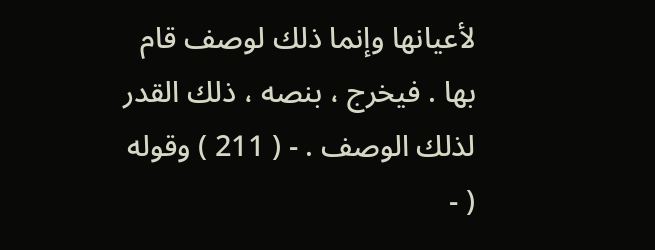لأعيانها وإنما ذلك لوصف قام بها . فيخرج ، بنصه ، ذلك القدر لذلك الوصف . - ( 211 ) وقوله ( -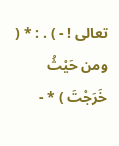تعالى ! - ) . : * ( ومن حَيْثُ خَرَجْتَ ) * -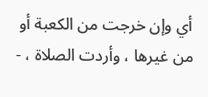أي وإن خرجت من الكعبة أو من غيرها ، وأردت الصلاة ، -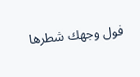فول وجهك شطرها